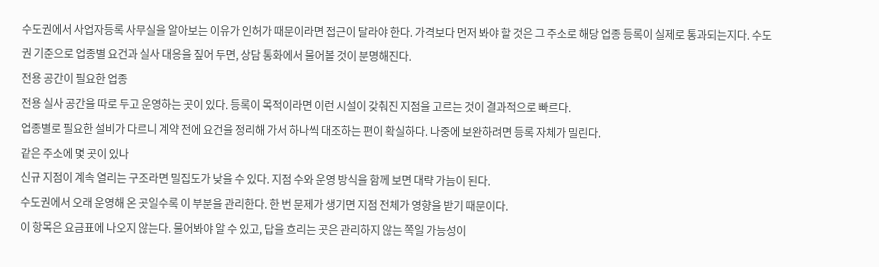수도권에서 사업자등록 사무실을 알아보는 이유가 인허가 때문이라면 접근이 달라야 한다. 가격보다 먼저 봐야 할 것은 그 주소로 해당 업종 등록이 실제로 통과되는지다. 수도권 기준으로 업종별 요건과 실사 대응을 짚어 두면, 상담 통화에서 물어볼 것이 분명해진다.
전용 공간이 필요한 업종
전용 실사 공간을 따로 두고 운영하는 곳이 있다. 등록이 목적이라면 이런 시설이 갖춰진 지점을 고르는 것이 결과적으로 빠르다.
업종별로 필요한 설비가 다르니 계약 전에 요건을 정리해 가서 하나씩 대조하는 편이 확실하다. 나중에 보완하려면 등록 자체가 밀린다.
같은 주소에 몇 곳이 있나
신규 지점이 계속 열리는 구조라면 밀집도가 낮을 수 있다. 지점 수와 운영 방식을 함께 보면 대략 가늠이 된다.
수도권에서 오래 운영해 온 곳일수록 이 부분을 관리한다. 한 번 문제가 생기면 지점 전체가 영향을 받기 때문이다.
이 항목은 요금표에 나오지 않는다. 물어봐야 알 수 있고, 답을 흐리는 곳은 관리하지 않는 쪽일 가능성이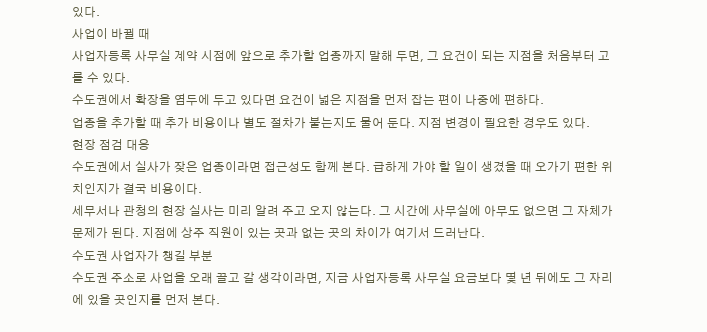있다.
사업이 바뀔 때
사업자등록 사무실 계약 시점에 앞으로 추가할 업종까지 말해 두면, 그 요건이 되는 지점을 처음부터 고를 수 있다.
수도권에서 확장을 염두에 두고 있다면 요건이 넓은 지점을 먼저 잡는 편이 나중에 편하다.
업종을 추가할 때 추가 비용이나 별도 절차가 붙는지도 물어 둔다. 지점 변경이 필요한 경우도 있다.
현장 점검 대응
수도권에서 실사가 잦은 업종이라면 접근성도 함께 본다. 급하게 가야 할 일이 생겼을 때 오가기 편한 위치인지가 결국 비용이다.
세무서나 관청의 현장 실사는 미리 알려 주고 오지 않는다. 그 시간에 사무실에 아무도 없으면 그 자체가 문제가 된다. 지점에 상주 직원이 있는 곳과 없는 곳의 차이가 여기서 드러난다.
수도권 사업자가 챙길 부분
수도권 주소로 사업을 오래 끌고 갈 생각이라면, 지금 사업자등록 사무실 요금보다 몇 년 뒤에도 그 자리에 있을 곳인지를 먼저 본다.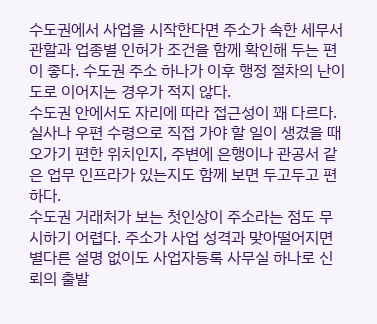수도권에서 사업을 시작한다면 주소가 속한 세무서 관할과 업종별 인허가 조건을 함께 확인해 두는 편이 좋다. 수도권 주소 하나가 이후 행정 절차의 난이도로 이어지는 경우가 적지 않다.
수도권 안에서도 자리에 따라 접근성이 꽤 다르다. 실사나 우편 수령으로 직접 가야 할 일이 생겼을 때 오가기 편한 위치인지, 주변에 은행이나 관공서 같은 업무 인프라가 있는지도 함께 보면 두고두고 편하다.
수도권 거래처가 보는 첫인상이 주소라는 점도 무시하기 어렵다. 주소가 사업 성격과 맞아떨어지면 별다른 설명 없이도 사업자등록 사무실 하나로 신뢰의 출발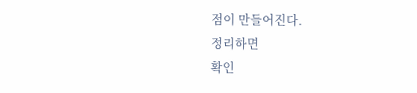점이 만들어진다.
정리하면
확인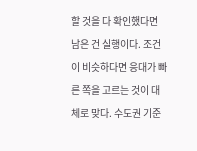할 것을 다 확인했다면 남은 건 실행이다. 조건이 비슷하다면 응대가 빠른 쪽을 고르는 것이 대체로 맞다. 수도권 기준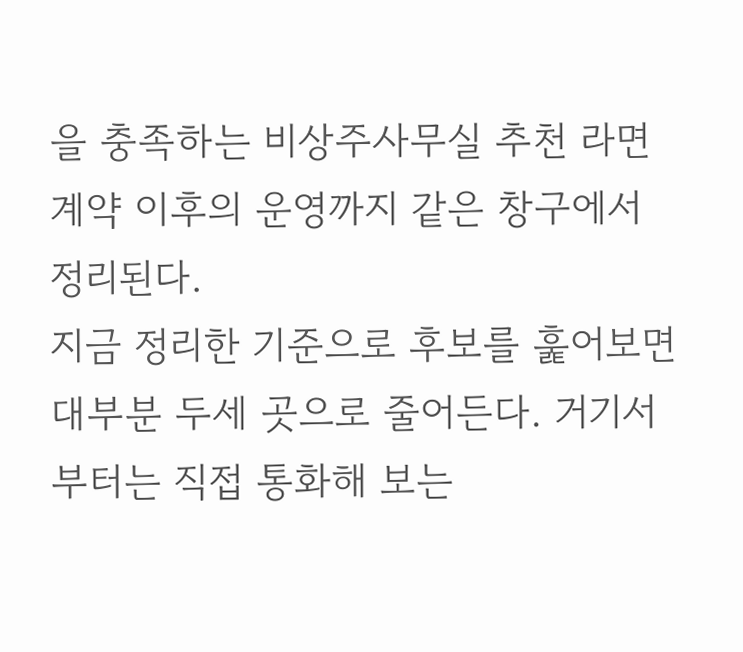을 충족하는 비상주사무실 추천 라면 계약 이후의 운영까지 같은 창구에서 정리된다.
지금 정리한 기준으로 후보를 훑어보면 대부분 두세 곳으로 줄어든다. 거기서부터는 직접 통화해 보는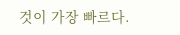것이 가장 빠르다.